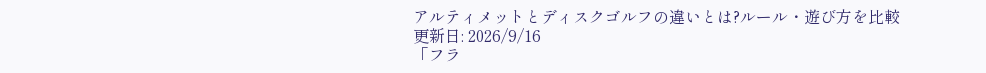アルティメットとディスクゴルフの違いとは?ルール・遊び方を比較
更新日: 2026/9/16
「フラ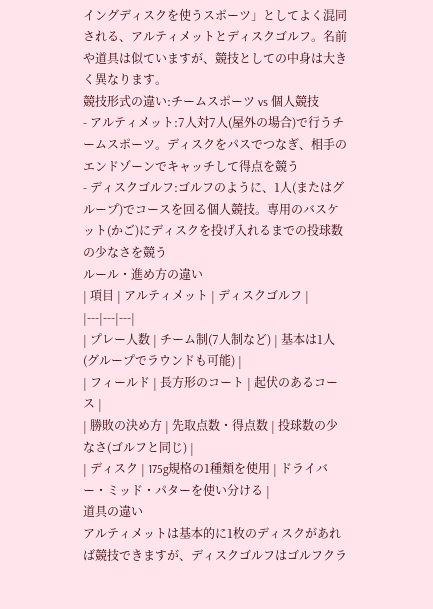イングディスクを使うスポーツ」としてよく混同される、アルティメットとディスクゴルフ。名前や道具は似ていますが、競技としての中身は大きく異なります。
競技形式の違い:チームスポーツ vs 個人競技
- アルティメット:7人対7人(屋外の場合)で行うチームスポーツ。ディスクをパスでつなぎ、相手のエンドゾーンでキャッチして得点を競う
- ディスクゴルフ:ゴルフのように、1人(またはグループ)でコースを回る個人競技。専用のバスケット(かご)にディスクを投げ入れるまでの投球数の少なさを競う
ルール・進め方の違い
| 項目 | アルティメット | ディスクゴルフ |
|---|---|---|
| プレー人数 | チーム制(7人制など) | 基本は1人(グループでラウンドも可能) |
| フィールド | 長方形のコート | 起伏のあるコース |
| 勝敗の決め方 | 先取点数・得点数 | 投球数の少なさ(ゴルフと同じ) |
| ディスク | 175g規格の1種類を使用 | ドライバー・ミッド・パターを使い分ける |
道具の違い
アルティメットは基本的に1枚のディスクがあれば競技できますが、ディスクゴルフはゴルフクラ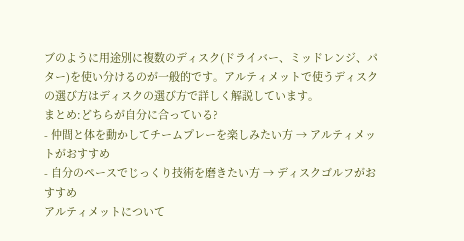ブのように用途別に複数のディスク(ドライバー、ミッドレンジ、パター)を使い分けるのが一般的です。アルティメットで使うディスクの選び方はディスクの選び方で詳しく解説しています。
まとめ:どちらが自分に合っている?
- 仲間と体を動かしてチームプレーを楽しみたい方 → アルティメットがおすすめ
- 自分のペースでじっくり技術を磨きたい方 → ディスクゴルフがおすすめ
アルティメットについて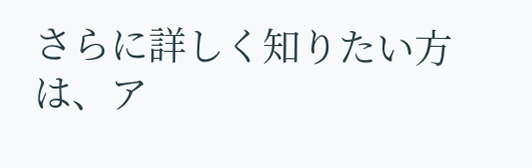さらに詳しく知りたい方は、ア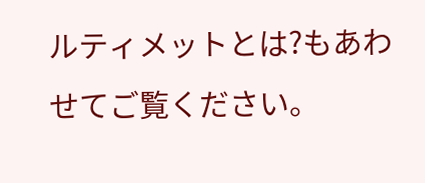ルティメットとは?もあわせてご覧ください。